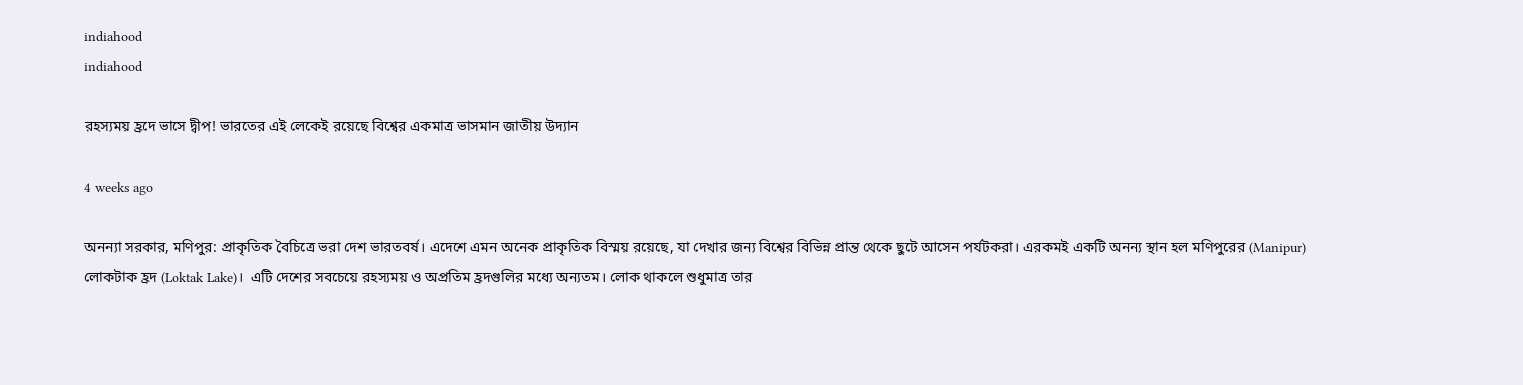indiahood
indiahood

রহস্যময় হ্রদে ভাসে দ্বীপ! ভারতের এই লেকেই রয়েছে বিশ্বের একমাত্র ভাসমান জাতীয় উদ্যান

4 weeks ago

অনন্যা সরকার, মণিপুর: প্রাকৃতিক বৈচিত্রে ভরা দেশ ভারতবর্ষ। এদেশে এমন অনেক প্রাকৃতিক বিস্ময় রয়েছে, যা দেখার জন্য বিশ্বের বিভিন্ন প্রান্ত থেকে ছুটে আসেন পর্যটকরা। এরকমই একটি অনন্য স্থান হল মণিপুরের (Manipur) লোকটাক হ্রদ (Loktak Lake)।  এটি দেশের সবচেয়ে রহস্যময় ও অপ্রতিম হ্রদগুলির মধ্যে অন্যতম। লোক থাকলে শুধুমাত্র তার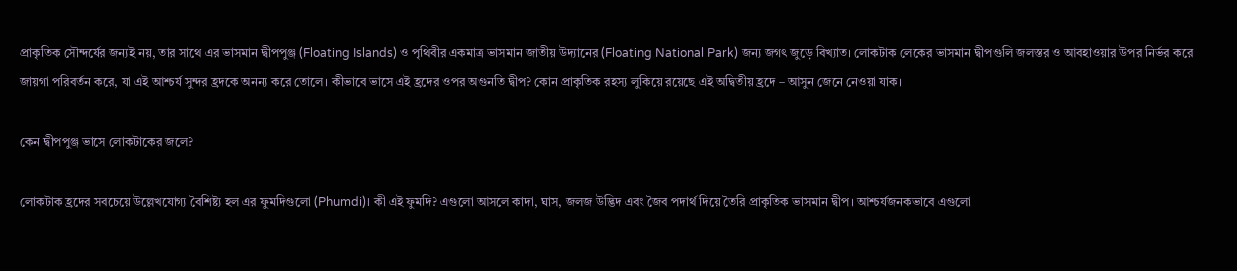প্রাকৃতিক সৌন্দর্যের জন্যই নয়, তার সাথে এর ভাসমান দ্বীপপুঞ্জ (Floating Islands) ও পৃথিবীর একমাত্র ভাসমান জাতীয় উদ্যানের (Floating National Park) জন্য জগৎ জুড়ে বিখ্যাত। লোকটাক লেকের ভাসমান দ্বীপগুলি জলস্তর ও আবহাওয়ার উপর নির্ভর করে জায়গা পরিবর্তন করে, যা এই আশ্চর্য সুন্দর হ্রদকে অনন্য করে তোলে। কীভাবে ভাসে এই হ্রদের ওপর অগুনতি দ্বীপ? কোন প্রাকৃতিক রহস্য লুকিয়ে রয়েছে এই অদ্বিতীয় হ্রদে – আসুন জেনে নেওয়া যাক।

কেন দ্বীপপুঞ্জ ভাসে লোকটাকের জলে?

লোকটাক হ্রদের সবচেয়ে উল্লেখযোগ্য বৈশিষ্ট্য হল এর ফুমদিগুলো (Phumdi)। কী এই ফুমদি? এগুলো আসলে কাদা, ঘাস, জলজ উদ্ভিদ এবং জৈব পদার্থ দিয়ে তৈরি প্রাকৃতিক ভাসমান দ্বীপ। আশ্চর্যজনকভাবে এগুলো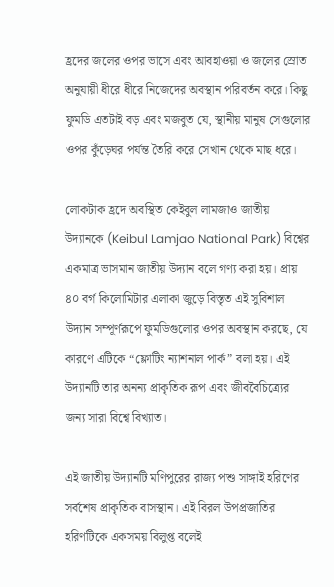হ্রদের জলের ওপর ভাসে এবং আবহাওয়া ও জলের স্রোত অনুযায়ী ধীরে ধীরে নিজেদের অবস্থান পরিবর্তন করে। কিছু ফুমডি এতটাই বড় এবং মজবুত যে, স্থানীয় মানুষ সেগুলোর ওপর কুঁড়েঘর পর্যন্ত তৈরি করে সেখান থেকে মাছ ধরে।

লোকটাক হ্রদে অবস্থিত কেইবুল লামজাও জাতীয় উদ্যানকে (Keibul Lamjao National Park) বিশ্বের একমাত্র ভাসমান জাতীয় উদ্যান বলে গণ্য করা হয়। প্রায় ৪০ বর্গ কিলোমিটার এলাকা জুড়ে বিস্তৃত এই সুবিশাল উদ্যান সম্পূর্ণরূপে ফুমডিগুলোর ওপর অবস্থান করছে, যে কারণে এটিকে “ফ্লোটিং ন্যাশনাল পার্ক” বলা হয়। এই উদ্যানটি তার অনন্য প্রাকৃতিক রূপ এবং জীববৈচিত্র্যের জন্য সারা বিশ্বে বিখ্যাত।

এই জাতীয় উদ্যানটি মণিপুরের রাজ্য পশু সাঙ্গাই হরিণের সর্বশেষ প্রাকৃতিক বাসস্থান। এই বিরল উপপ্রজাতির হরিণটিকে একসময় বিলুপ্ত বলেই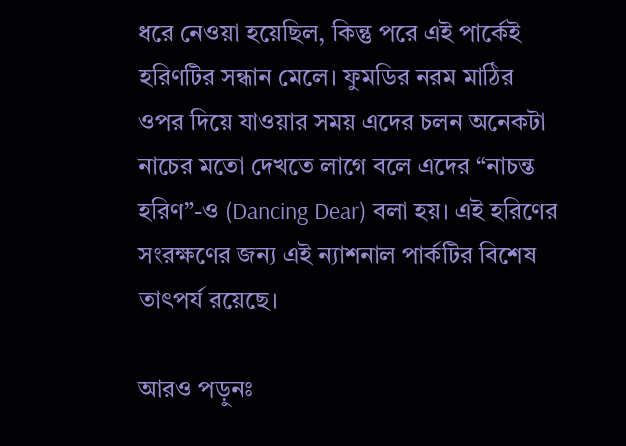ধরে নেওয়া হয়েছিল, কিন্তু পরে এই পার্কেই হরিণটির সন্ধান মেলে। ফুমডির নরম মাঠির ওপর দিয়ে যাওয়ার সময় এদের চলন অনেকটা নাচের মতো দেখতে লাগে বলে এদের “নাচন্ত হরিণ”-ও (Dancing Dear) বলা হয়। এই হরিণের সংরক্ষণের জন্য এই ন্যাশনাল পার্কটির বিশেষ তাৎপর্য রয়েছে।

আরও পড়ুনঃ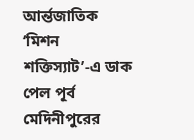আর্ন্তজাতিক ‘মিশন শক্তিস্যাট’-এ ডাক পেল পূর্ব মেদিনীপুরের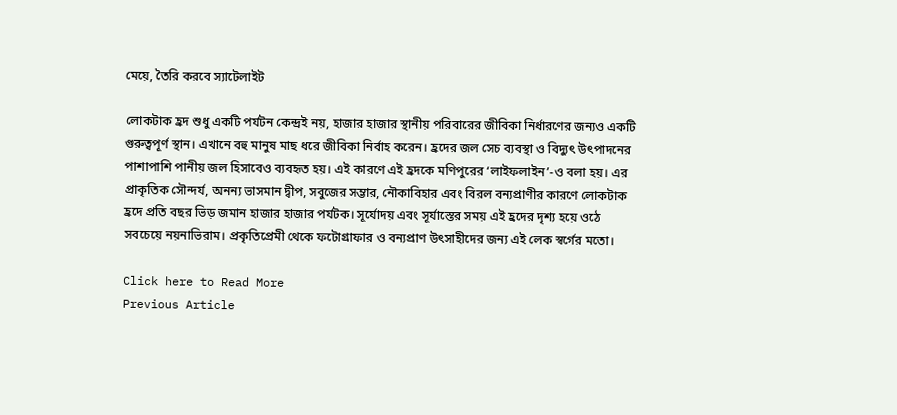মেয়ে, তৈরি করবে স্যাটেলাইট

লোকটাক হ্রদ শুধু একটি পর্যটন কেন্দ্রই নয়, হাজার হাজার স্থানীয় পরিবারের জীবিকা নির্ধারণের জন্যও একটি গুরুত্বপূর্ণ স্থান। এখানে বহু মানুষ মাছ ধরে জীবিকা নির্বাহ করেন। হ্রদের জল সেচ ব্যবস্থা ও বিদ্যুৎ উৎপাদনের পাশাপাশি পানীয় জল হিসাবেও ব্যবহৃত হয়। এই কারণে এই হ্রদকে মণিপুরের ‘লাইফলাইন’-ও বলা হয়। এর প্রাকৃতিক সৌন্দর্য, অনন্য ভাসমান দ্বীপ, সবুজের সম্ভার, নৌকাবিহার এবং বিরল বন্যপ্রাণীর কারণে লোকটাক হ্রদে প্রতি বছর ভিড় জমান হাজার হাজার পর্যটক। সূর্যোদয় এবং সূর্যাস্তের সময় এই হ্রদের দৃশ্য হয়ে ওঠে সবচেয়ে নয়নাভিরাম। প্রকৃতিপ্রেমী থেকে ফটোগ্রাফার ও বন্যপ্রাণ উৎসাহীদের জন্য এই লেক স্বর্গের মতো।

Click here to Read More
Previous Article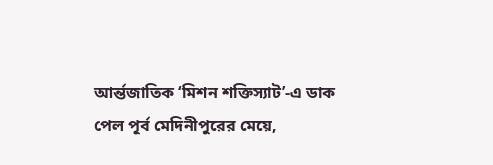আর্ন্তজাতিক ‘মিশন শক্তিস্যাট’-এ ডাক পেল পূর্ব মেদিনীপুরের মেয়ে,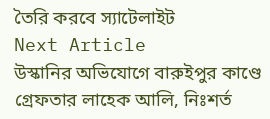তৈরি করবে স্যাটেলাইট
Next Article
উস্কানির অভিযোগে বারুইপুর কাণ্ডে গ্রেফতার লাহেক আলি, নিঃশর্ত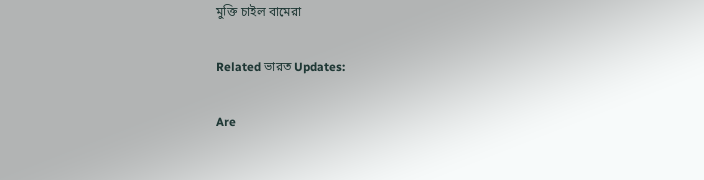মুক্তি চাইল বামেরা

Related ভারত Updates:

Are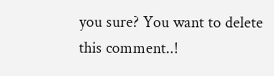you sure? You want to delete this comment..!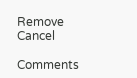Remove Cancel

Comments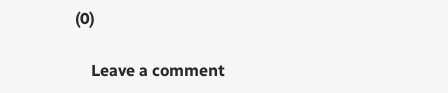(0)

    Leave a comment